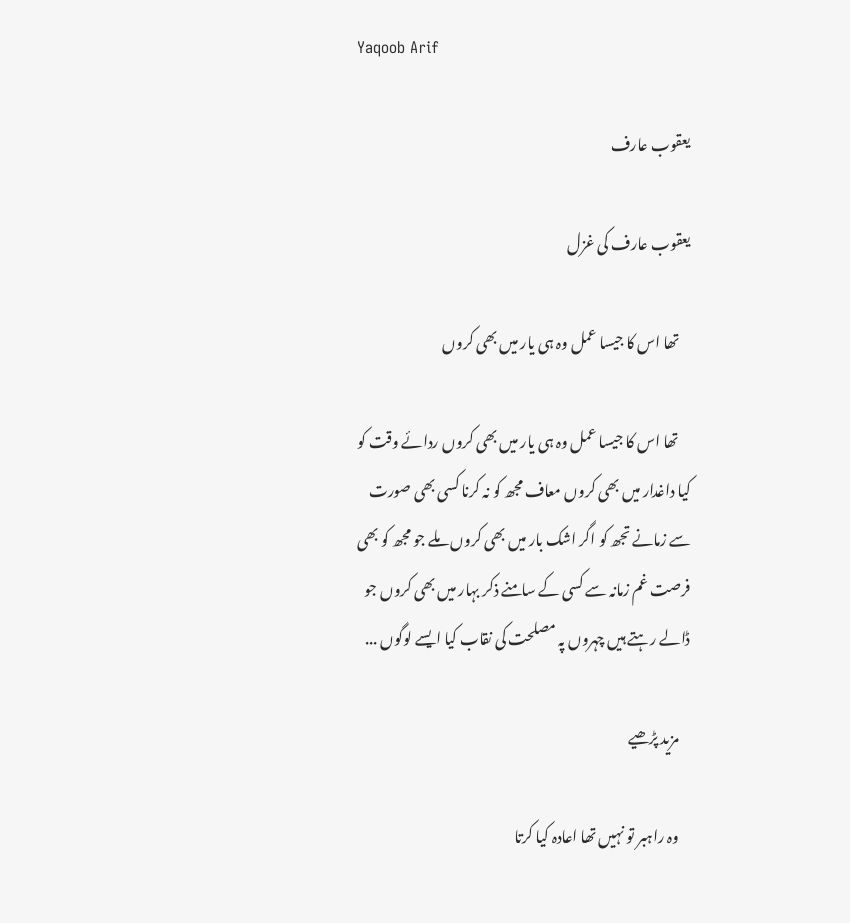Yaqoob Arif

یعقوب عارف

یعقوب عارف کی غزل

    تھا اس کا جیسا عمل وہ ہی یار میں بھی کروں

    تھا اس کا جیسا عمل وہ ہی یار میں بھی کروں ردائے وقت کو کیا داغدار میں بھی کروں معاف مجھ کو نہ کرنا کسی بھی صورت سے زمانے تجھ کو اگر اشک بار میں بھی کروں ملے جو مجھ کو بھی فرصت غم زمانہ سے کسی کے سامنے ذکر بہار میں بھی کروں جو ڈالے رہتے ہیں چہروں پہ مصلحت کی نقاب کیا ایسے لوگوں ...

    مزید پڑھیے

    وہ راہبر تو نہیں تھا اعادہ کیا کرتا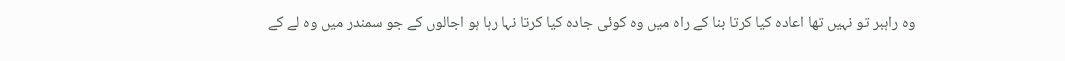وہ راہبر تو نہیں تھا اعادہ کیا کرتا بنا کے راہ میں وہ کوئی جادہ کیا کرتا نہا رہا ہو اجالوں کے جو سمندر میں وہ لے کے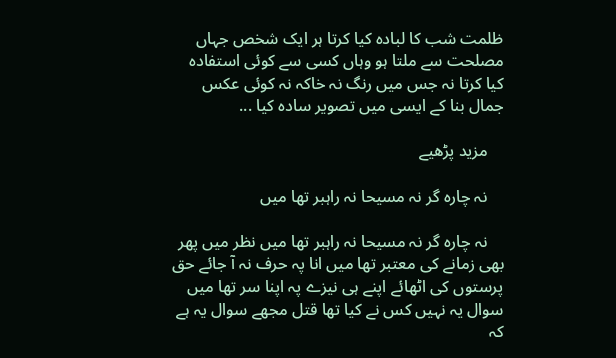ظلمت شب کا لبادہ کیا کرتا ہر ایک شخص جہاں مصلحت سے ملتا ہو وہاں کسی سے کوئی استفادہ کیا کرتا نہ جس میں رنگ نہ خاکہ نہ کوئی عکس جمال بنا کے ایسی میں تصویر سادہ کیا ...

    مزید پڑھیے

    نہ چارہ گر نہ مسیحا نہ راہبر تھا میں

    نہ چارہ گر نہ مسیحا نہ راہبر تھا میں نظر میں پھر بھی زمانے کی معتبر تھا میں انا پہ حرف نہ آ جائے حق پرستوں کی اٹھائے اپنے ہی نیزے پہ اپنا سر تھا میں سوال یہ نہیں کس نے کیا تھا قتل مجھے سوال یہ ہے کہ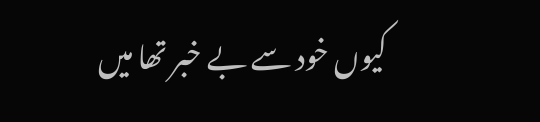کیوں خود سے بے خبر تھا میں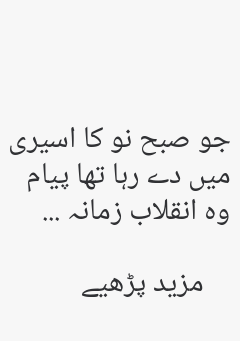جو صبح نو کا اسیری میں دے رہا تھا پیام وہ انقلاب زمانہ ...

    مزید پڑھیے